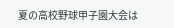夏の高校野球甲子園大会は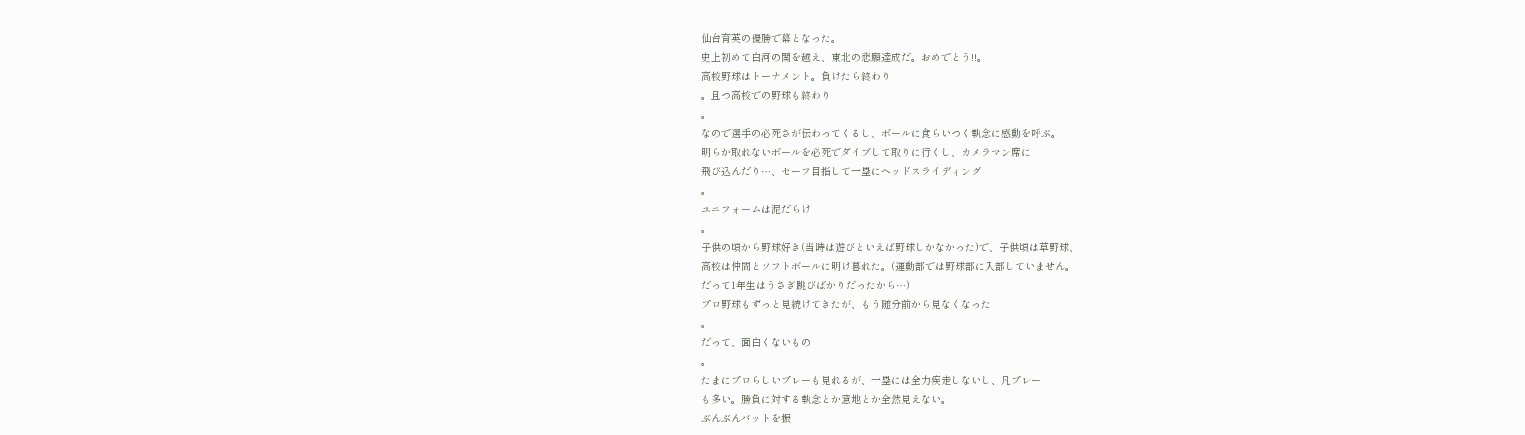仙台育英の優勝で幕となった。
史上初めて白河の関を越え、東北の悲願達成だ。おめでとう!!。
高校野球はトーナメント。負けたら終わり
。且つ高校での野球も終わり
。
なので選手の必死さが伝わってくるし、ボールに食らいつく執念に感動を呼ぶ。
明らか取れないボールを必死でダイブして取りに行くし、カメラマン席に
飛び込んだり…、セーフ目指して一塁にヘッドスライディング
。
ユニフォームは泥だらけ
。
子供の頃から野球好き(当時は遊びといえば野球しかなかった)で、子供頃は草野球、
高校は仲間とソフトボールに明け暮れた。(運動部では野球部に入部していません。
だって1年生はうさぎ跳びばかりだったから…)
プロ野球もずっと見続けてきたが、もう随分前から見なくなった
。
だって、面白くないもの
。
たまにプロらしいプレーも見れるが、一塁には全力疾走しないし、凡プレー
も多い。勝負に対する執念とか意地とか全然見えない。
ぶんぶんバットを振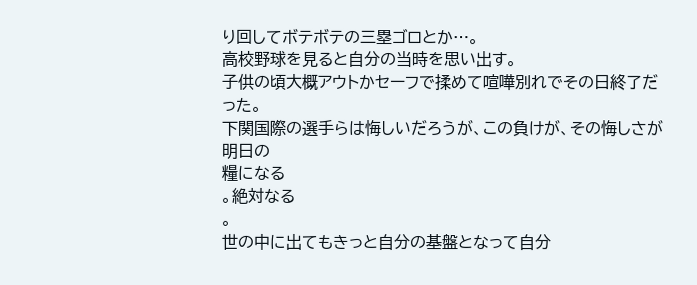り回してボテボテの三塁ゴロとか…。
高校野球を見ると自分の当時を思い出す。
子供の頃大概アウトかセーフで揉めて喧嘩別れでその日終了だった。
下関国際の選手らは悔しいだろうが、この負けが、その悔しさが明日の
糧になる
。絶対なる
。
世の中に出てもきっと自分の基盤となって自分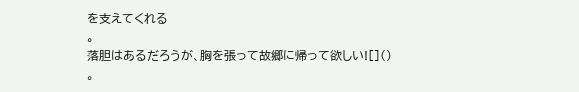を支えてくれる
。
落胆はあるだろうが、胸を張って故郷に帰って欲しい![]()
。